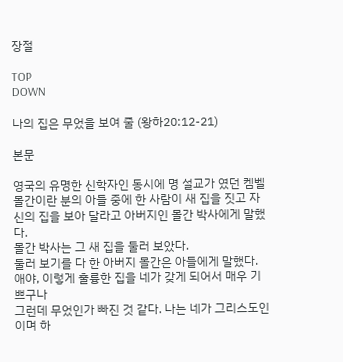장절

TOP
DOWN

나의 집은 무었을 보여 줄 (왕하20:12-21)

본문

영국의 유명한 신학자인 동시에 명 설교가 였던 켐벨 몰간이란 분의 아들 중에 한 사람이 새 집을 짓고 자신의 집을 보아 달라고 아버지인 몰간 박사에게 말했다.
몰간 박사는 그 새 집을 둘러 보았다.
둘러 보기를 다 한 아버지 몰간은 아들에게 말했다.
애야, 이렇게 훌륭한 집을 네가 갖게 되어서 매우 기쁘구나
그런데 무었인가 빠진 것 같다. 나는 네가 그리스도인이며 하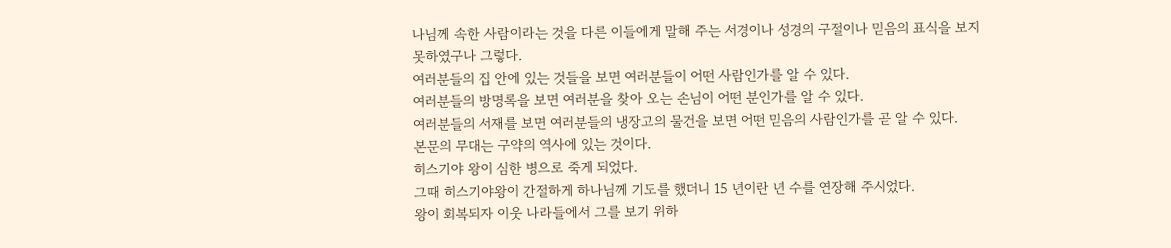나님께 속한 사람이라는 것을 다른 이들에게 말해 주는 서경이나 성경의 구절이나 믿음의 표식을 보지 못하였구나 그렇다.
여러분들의 집 안에 있는 것들을 보면 여러분들이 어떤 사람인가를 알 수 있다.
여러분들의 방명록을 보면 여러분을 찾아 오는 손님이 어떤 분인가를 알 수 있다.
여러분들의 서재를 보면 여러분들의 냉장고의 물건을 보면 어떤 믿음의 사람인가를 곧 알 수 있다.
본문의 무대는 구약의 역사에 있는 것이다.
히스기야 왕이 심한 병으로 죽게 되었다.
그때 히스기야왕이 간절하게 하나님께 기도를 했더니 15 년이란 년 수를 연장해 주시었다.
왕이 회복되자 이웃 나라들에서 그를 보기 위하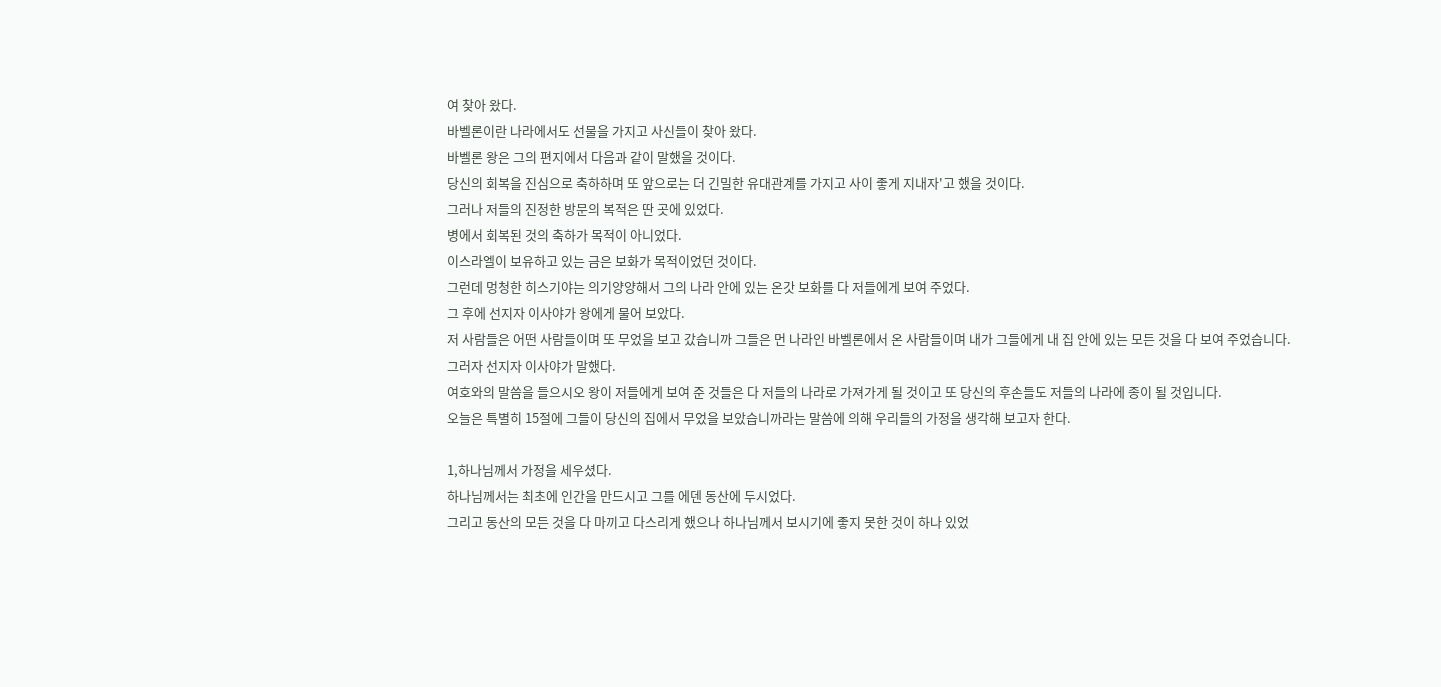여 찾아 왔다.
바벨론이란 나라에서도 선물을 가지고 사신들이 찾아 왔다.
바벨론 왕은 그의 편지에서 다음과 같이 말했을 것이다.
당신의 회복을 진심으로 축하하며 또 앞으로는 더 긴밀한 유대관계를 가지고 사이 좋게 지내자'고 했을 것이다.
그러나 저들의 진정한 방문의 복적은 딴 곳에 있었다.
병에서 회복된 것의 축하가 목적이 아니었다.
이스라엘이 보유하고 있는 금은 보화가 목적이었던 것이다.
그런데 멍청한 히스기야는 의기양양해서 그의 나라 안에 있는 온갓 보화를 다 저들에게 보여 주었다.
그 후에 선지자 이사야가 왕에게 물어 보았다.
저 사람들은 어떤 사람들이며 또 무었을 보고 갔습니까 그들은 먼 나라인 바벨론에서 온 사람들이며 내가 그들에게 내 집 안에 있는 모든 것을 다 보여 주었습니다.
그러자 선지자 이사야가 말했다.
여호와의 말씀을 들으시오 왕이 저들에게 보여 준 것들은 다 저들의 나라로 가져가게 될 것이고 또 당신의 후손들도 저들의 나라에 종이 될 것입니다.
오늘은 특별히 15절에 그들이 당신의 집에서 무었을 보았습니까라는 말씀에 의해 우리들의 가정을 생각해 보고자 한다.

1,하나님께서 가정을 세우셨다.
하나님께서는 최초에 인간을 만드시고 그를 에덴 동산에 두시었다.
그리고 동산의 모든 것을 다 마끼고 다스리게 했으나 하나님께서 보시기에 좋지 못한 것이 하나 있었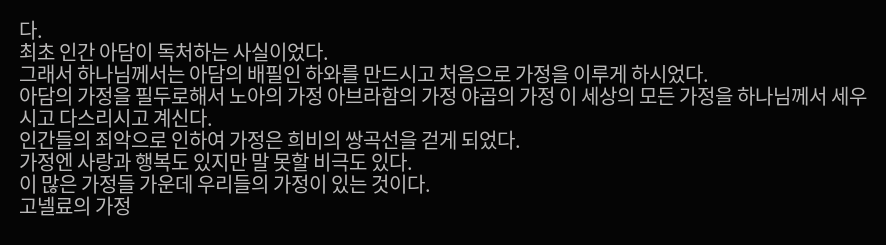다.
최초 인간 아담이 독처하는 사실이었다.
그래서 하나님께서는 아담의 배필인 하와를 만드시고 처음으로 가정을 이루게 하시었다.
아담의 가정을 필두로해서 노아의 가정 아브라함의 가정 야곱의 가정 이 세상의 모든 가정을 하나님께서 세우시고 다스리시고 계신다.
인간들의 죄악으로 인하여 가정은 희비의 쌍곡선을 걷게 되었다.
가정엔 사랑과 행복도 있지만 말 못할 비극도 있다.
이 많은 가정들 가운데 우리들의 가정이 있는 것이다.
고넬료의 가정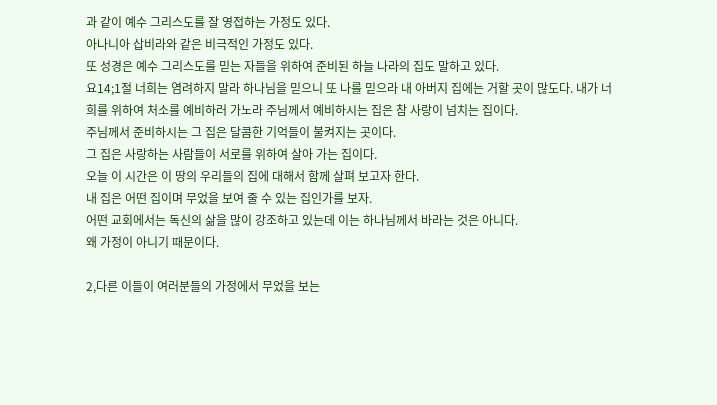과 같이 예수 그리스도를 잘 영접하는 가정도 있다.
아나니아 삽비라와 같은 비극적인 가정도 있다.
또 성경은 예수 그리스도를 믿는 자들을 위하여 준비된 하늘 나라의 집도 말하고 있다.
요14;1절 너희는 염려하지 말라 하나님을 믿으니 또 나를 믿으라 내 아버지 집에는 거할 곳이 많도다. 내가 너희를 위하여 처소를 예비하러 가노라 주님께서 예비하시는 집은 참 사랑이 넘치는 집이다.
주님께서 준비하시는 그 집은 달콤한 기억들이 불켜지는 곳이다.
그 집은 사랑하는 사람들이 서로를 위하여 살아 가는 집이다.
오늘 이 시간은 이 땅의 우리들의 집에 대해서 함께 살펴 보고자 한다.
내 집은 어떤 집이며 무었을 보여 줄 수 있는 집인가를 보자.
어떤 교회에서는 독신의 삶을 많이 강조하고 있는데 이는 하나님께서 바라는 것은 아니다.
왜 가정이 아니기 때문이다.

2,다른 이들이 여러분들의 가정에서 무었을 보는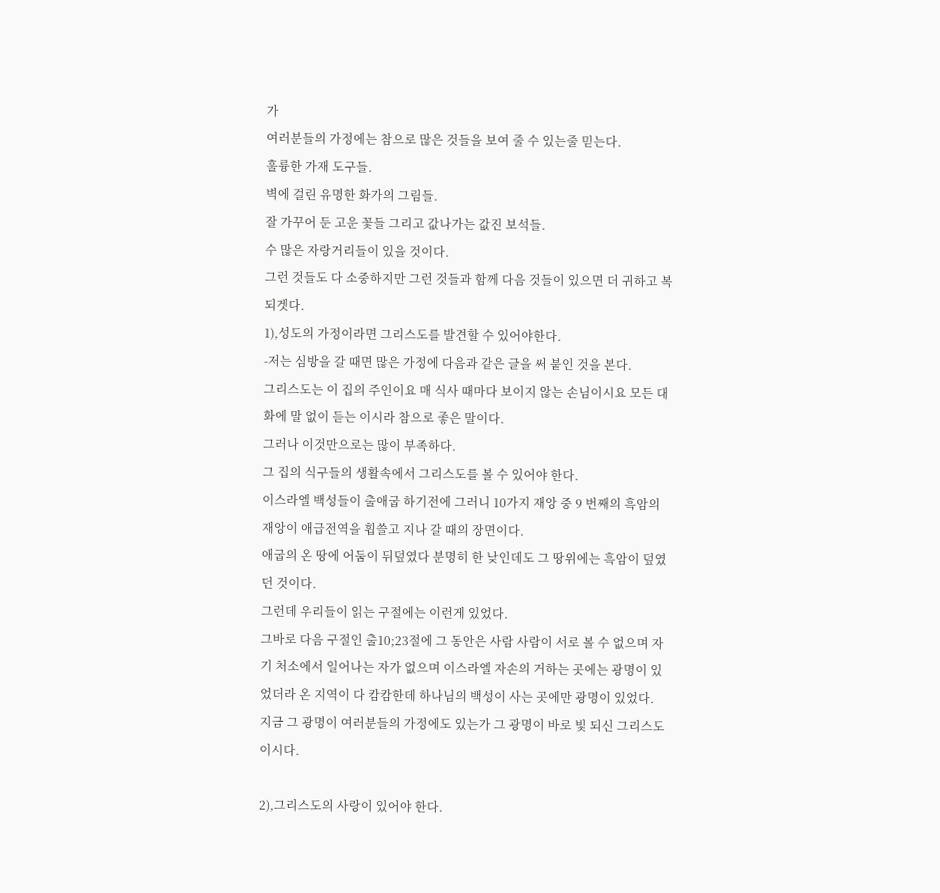가
여러분들의 가정에는 참으로 많은 것들을 보여 줄 수 있는줄 믿는다.
훌륭한 가재 도구들.
벽에 걸린 유명한 화가의 그림들.
잘 가꾸어 둔 고운 꽃들 그리고 값나가는 값진 보석들.
수 많은 자랑거리들이 있을 것이다.
그런 것들도 다 소중하지만 그런 것들과 함께 다음 것들이 있으면 더 귀하고 복되겟다.
1),성도의 가정이라면 그리스도를 발견할 수 있어야한다.
-저는 심방을 갈 때면 많은 가정에 다음과 같은 글을 써 붙인 것을 본다.
그리스도는 이 집의 주인이요 매 식사 때마다 보이지 않는 손님이시요 모든 대화에 말 없이 듣는 이시라 참으로 좋은 말이다.
그러나 이것만으로는 많이 부족하다.
그 집의 식구들의 생활속에서 그리스도를 볼 수 있어야 한다.
이스라엘 백성들이 출애굽 하기전에 그러니 10가지 재앙 중 9 번째의 흑암의 재앙이 애급전역을 휩쓸고 지나 갈 때의 장면이다.
애굽의 온 땅에 어둠이 뒤덮였다 분명히 한 낮인데도 그 땅위에는 흑암이 덮였던 것이다.
그런데 우리들이 읽는 구절에는 이런게 있었다.
그바로 다음 구절인 출10;23절에 그 동안은 사람 사람이 서로 볼 수 없으며 자기 처소에서 일어나는 자가 없으며 이스라엘 자손의 거하는 곳에는 광명이 있었더라 온 지역이 다 캄캄한데 하나님의 백성이 사는 곳에만 광명이 있었다.
지금 그 광명이 여러분들의 가정에도 있는가 그 광명이 바로 빛 되신 그리스도이시다.

2),그리스도의 사랑이 있어야 한다.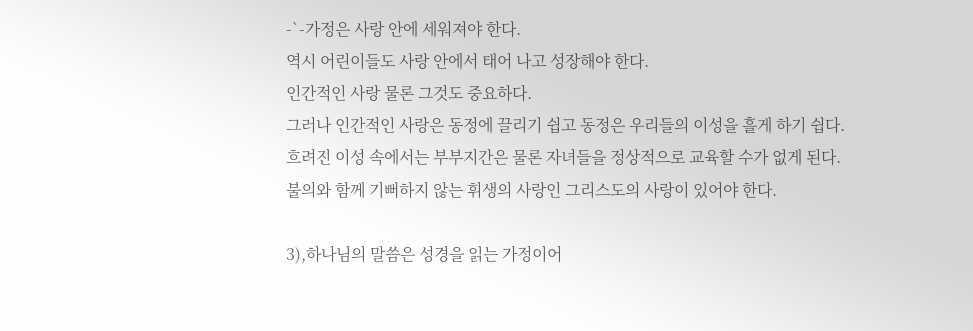-`-가정은 사랑 안에 세워져야 한다.
역시 어린이들도 사랑 안에서 태어 나고 성장해야 한다.
인간적인 사랑 물론 그것도 중요하다.
그러나 인간적인 사랑은 동정에 끌리기 쉽고 동정은 우리들의 이성을 흘게 하기 쉽다.
흐려진 이성 속에서는 부부지간은 물론 자녀들을 정상적으로 교육할 수가 없게 된다.
불의와 함께 기뻐하지 않는 휘생의 사랑인 그리스도의 사랑이 있어야 한다.

3),하나님의 말씀은 성경을 읽는 가정이어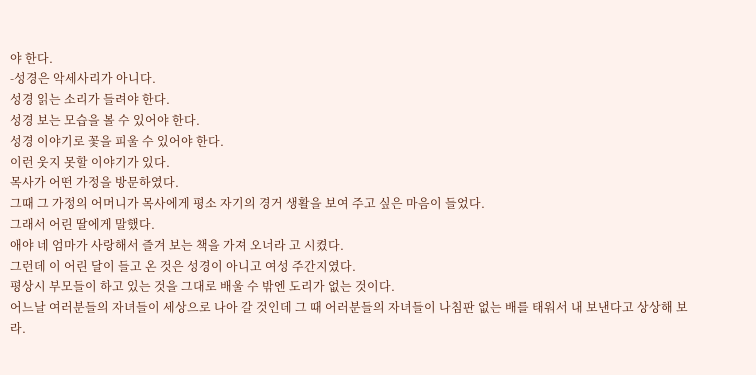야 한다.
-성경은 악세사리가 아니다.
성경 읽는 소리가 들려야 한다.
성경 보는 모습을 볼 수 있어야 한다.
성경 이야기로 꽃을 피울 수 있어야 한다.
이런 웃지 못할 이야기가 있다.
목사가 어떤 가정을 방문하였다.
그때 그 가정의 어머니가 목사에게 평소 자기의 경거 생활을 보여 주고 싶은 마음이 들었다.
그래서 어린 딸에게 말했다.
애야 네 엄마가 사랑해서 즐겨 보는 책을 가져 오너라 고 시켰다.
그런데 이 어린 달이 들고 온 것은 성경이 아니고 여성 주간지였다.
평상시 부모들이 하고 있는 것을 그대로 배울 수 밖엔 도리가 없는 것이다.
어느날 여러분들의 자녀들이 세상으로 나아 갈 것인데 그 때 어러분들의 자녀들이 나침판 없는 배를 태워서 내 보낸다고 상상해 보라.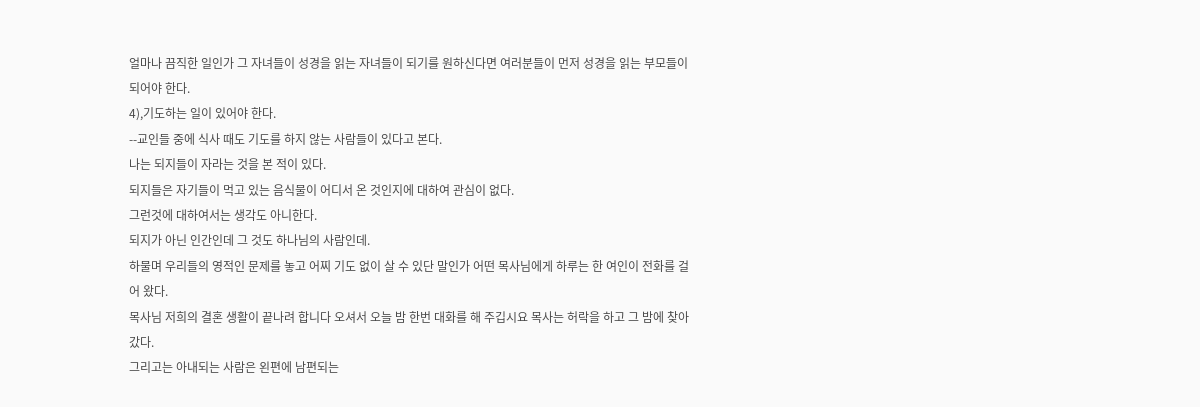얼마나 끔직한 일인가 그 자녀들이 성경을 읽는 자녀들이 되기를 원하신다면 여러분들이 먼저 성경을 읽는 부모들이 되어야 한다.
4),기도하는 일이 있어야 한다.
--교인들 중에 식사 때도 기도를 하지 않는 사람들이 있다고 본다.
나는 되지들이 자라는 것을 본 적이 있다.
되지들은 자기들이 먹고 있는 음식물이 어디서 온 것인지에 대하여 관심이 없다.
그런것에 대하여서는 생각도 아니한다.
되지가 아닌 인간인데 그 것도 하나님의 사람인데.
하물며 우리들의 영적인 문제를 놓고 어찌 기도 없이 살 수 있단 말인가 어떤 목사님에게 하루는 한 여인이 전화를 걸어 왔다.
목사님 저희의 결혼 생활이 끝나려 합니다 오셔서 오늘 밤 한번 대화를 해 주깁시요 목사는 허락을 하고 그 밤에 찾아 갔다.
그리고는 아내되는 사람은 왼편에 남편되는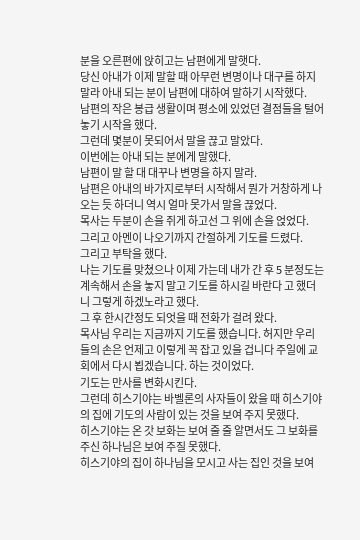분을 오른편에 앉히고는 남편에게 말햇다.
당신 아내가 이제 말할 때 아무런 변명이나 대구를 하지 말라 아내 되는 분이 남편에 대하여 말하기 시작했다.
남편의 작은 봉급 생활이며 평소에 있었던 결점들을 털어 놓기 시작을 했다.
그런데 몇분이 못되어서 말을 끊고 말았다.
이번에는 아내 되는 분에게 말했다.
남편이 말 할 대 대꾸나 변명을 하지 말라.
남편은 아내의 바가지로부터 시작해서 뭔가 거창하게 나오는 듯 하더니 역시 얼마 못가서 말을 끊었다.
목사는 두분이 손을 쥐게 하고선 그 위에 손을 얹었다.
그리고 아멘이 나오기까지 간절하게 기도를 드렸다.
그리고 부탁을 했다.
나는 기도를 맞쳤으나 이제 가는데 내가 간 후 5 분정도는 계속해서 손을 놓지 말고 기도를 하시길 바란다 고 했더니 그렇게 하겠노라고 했다.
그 후 한시간정도 되엇을 때 전화가 걸려 왔다.
목사님 우리는 지금까지 기도를 했습니다. 허지만 우리들의 손은 언제고 이렇게 꼭 잡고 있을 겁니다 주일에 교회에서 다시 뵙겠습니다. 하는 것이었다.
기도는 만사를 변화시킨다.
그런데 히스기야는 바벨론의 사자들이 왔을 때 히스기야의 집에 기도의 사람이 있는 것을 보여 주지 못했다.
히스기야는 온 갓 보화는 보여 줄 줄 알면서도 그 보화를 주신 하나님은 보여 주질 못했다.
히스기야의 집이 하나님을 모시고 사는 집인 것을 보여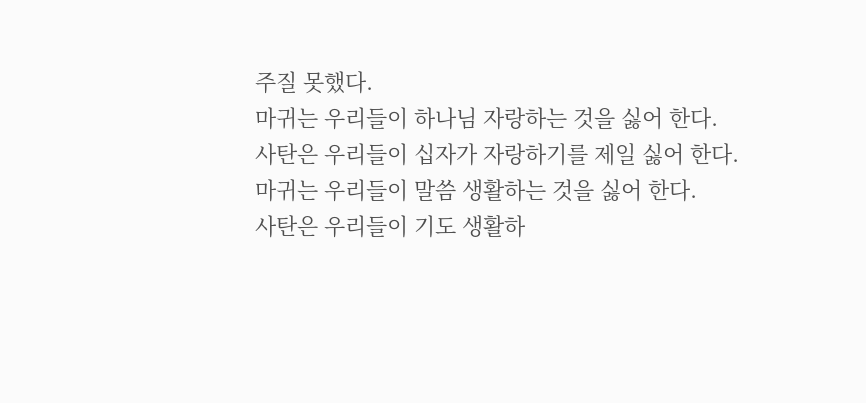주질 못했다.
마귀는 우리들이 하나님 자랑하는 것을 싫어 한다.
사탄은 우리들이 십자가 자랑하기를 제일 싫어 한다.
마귀는 우리들이 말씀 생활하는 것을 싫어 한다.
사탄은 우리들이 기도 생활하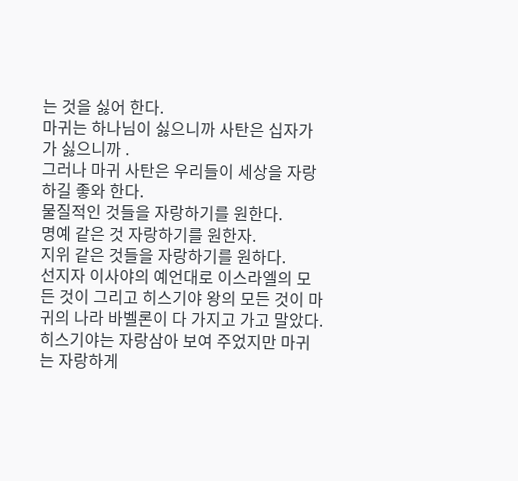는 것을 싫어 한다.
마귀는 하나님이 싫으니까 사탄은 십자가가 싫으니까 .
그러나 마귀 사탄은 우리들이 세상을 자랑하길 좋와 한다.
물질적인 것들을 자랑하기를 원한다.
명예 같은 것 자랑하기를 원한자.
지위 같은 것들을 자랑하기를 원하다.
선지자 이사야의 예언대로 이스라엘의 모든 것이 그리고 히스기야 왕의 모든 것이 마귀의 나라 바벨론이 다 가지고 가고 말았다.
히스기야는 자랑삼아 보여 주었지만 마귀는 자랑하게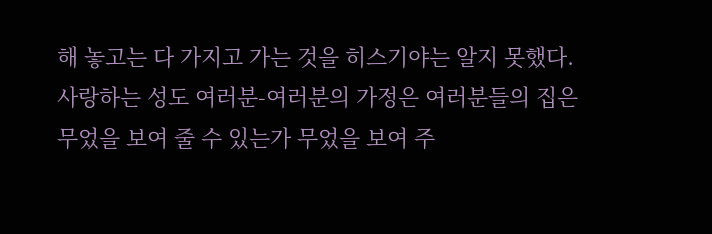해 놓고는 다 가지고 가는 것을 히스기야는 알지 못했다.
사랑하는 성도 여러분-여러분의 가정은 여러분들의 집은 무었을 보여 줄 수 있는가 무었을 보여 주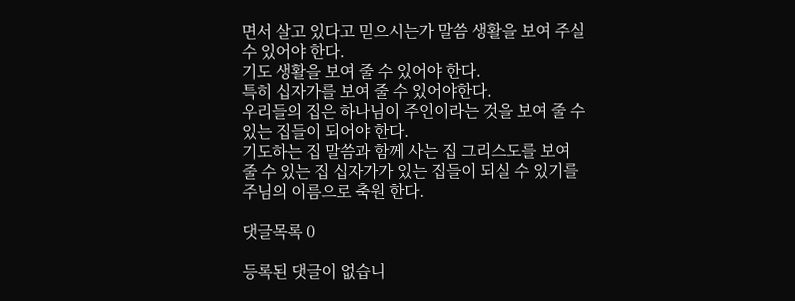면서 살고 있다고 믿으시는가 말씀 생활을 보여 주실 수 있어야 한다.
기도 생활을 보여 줄 수 있어야 한다.
특히 십자가를 보여 줄 수 있어야한다.
우리들의 집은 하나님이 주인이라는 것을 보여 줄 수 있는 집들이 되어야 한다.
기도하는 집 말씀과 함께 사는 집 그리스도를 보여 줄 수 있는 집 십자가가 있는 집들이 되실 수 있기를 주님의 이름으로 축원 한다.

댓글목록 0

등록된 댓글이 없습니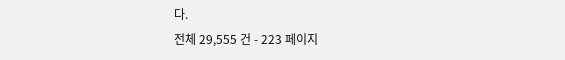다.
전체 29,555 건 - 223 페이지